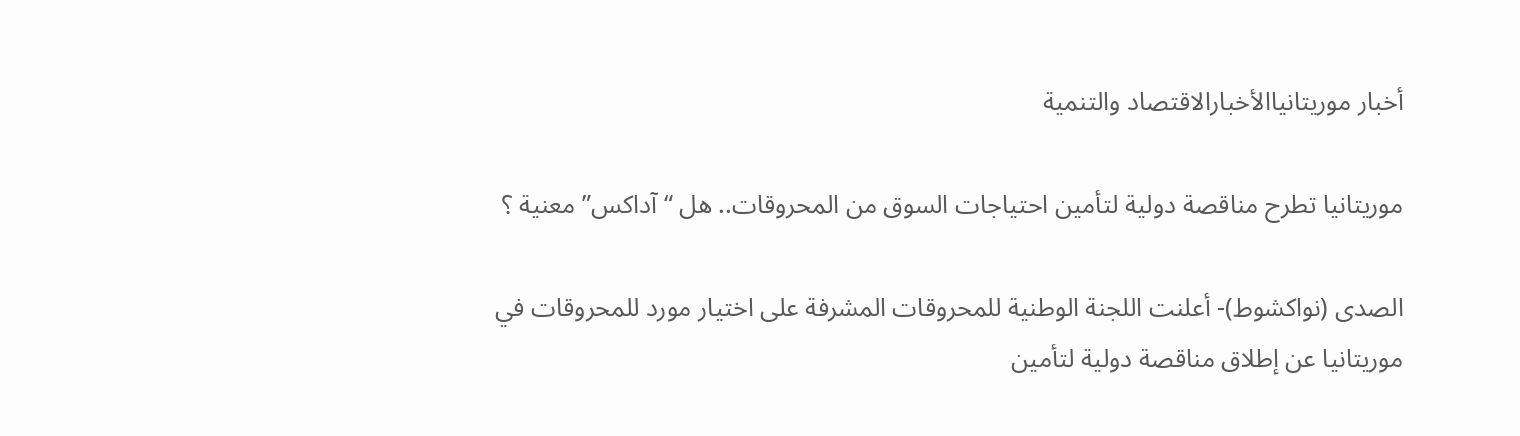أخبار موريتانياالأخبارالاقتصاد والتنمية

موريتانيا تطرح مناقصة دولية لتأمين احتياجات السوق من المحروقات.. هل “آداكس” معنية ؟

الصدى (نواكشوط)- أعلنت اللجنة الوطنية للمحروقات المشرفة على اختيار مورد للمحروقات في موريتانيا عن إطلاق مناقصة دولية لتأمين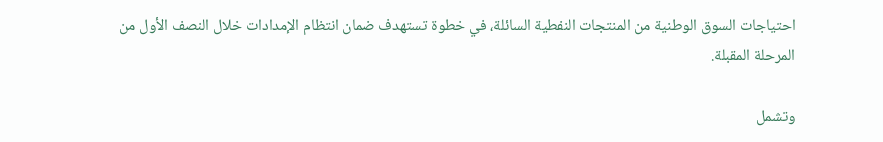احتياجات السوق الوطنية من المنتجات النفطية السائلة، في خطوة تستهدف ضمان انتظام الإمدادات خلال النصف الأول من المرحلة المقبلة.

وتشمل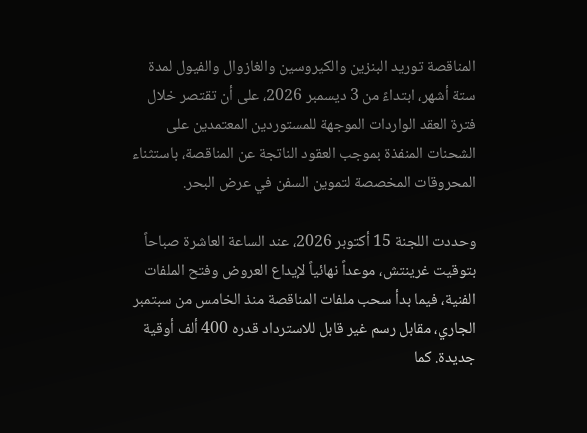المناقصة توريد البنزين والكيروسين والغازوال والفيول لمدة ستة أشهر، ابتداءً من 3 ديسمبر 2026، على أن تقتصر خلال فترة العقد الواردات الموجهة للمستوردين المعتمدين على الشحنات المنفذة بموجب العقود الناتجة عن المناقصة، باستثناء المحروقات المخصصة لتموين السفن في عرض البحر.

وحددت اللجنة 15 أكتوبر 2026، عند الساعة العاشرة صباحاً بتوقيت غرينتش، موعداً نهائياً لإيداع العروض وفتح الملفات الفنية، فيما بدأ سحب ملفات المناقصة منذ الخامس من سبتمبر الجاري، مقابل رسم غير قابل للاسترداد قدره 400 ألف أوقية جديدة. كما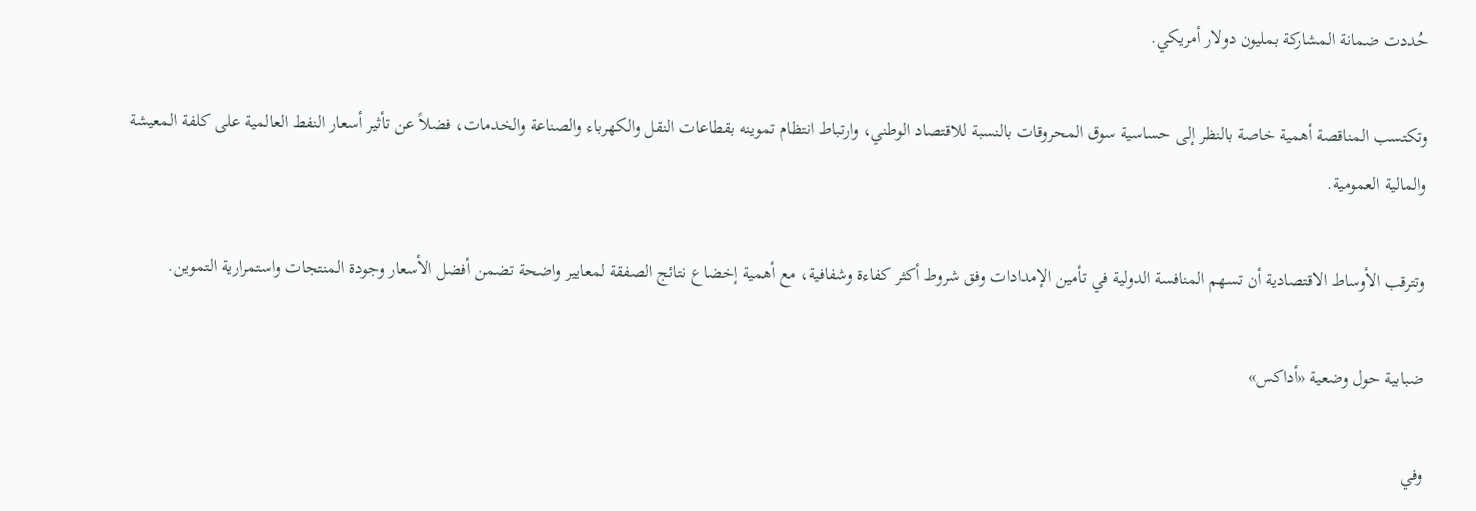حُددت ضمانة المشاركة بمليون دولار أمريكي.

وتكتسب المناقصة أهمية خاصة بالنظر إلى حساسية سوق المحروقات بالنسبة للاقتصاد الوطني، وارتباط انتظام تموينه بقطاعات النقل والكهرباء والصناعة والخدمات، فضلاً عن تأثير أسعار النفط العالمية على كلفة المعيشة والمالية العمومية.

وتترقب الأوساط الاقتصادية أن تسهم المنافسة الدولية في تأمين الإمدادات وفق شروط أكثر كفاءة وشفافية، مع أهمية إخضاع نتائج الصفقة لمعايير واضحة تضمن أفضل الأسعار وجودة المنتجات واستمرارية التموين.

ضبابية حول وضعية «أداكس»

وفي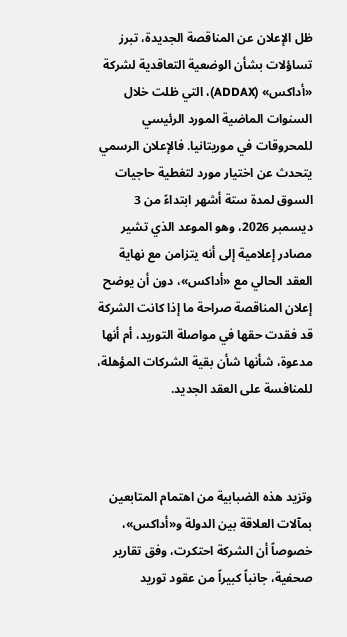ظل الإعلان عن المناقصة الجديدة، تبرز تساؤلات بشأن الوضعية التعاقدية لشركة «أداكس» (ADDAX)، التي ظلت خلال السنوات الماضية المورد الرئيسي للمحروقات في موريتانيا. فالإعلان الرسمي يتحدث عن اختيار مورد لتغطية حاجيات السوق لمدة ستة أشهر ابتداءً من 3 ديسمبر 2026، وهو الموعد الذي تشير مصادر إعلامية إلى أنه يتزامن مع نهاية العقد الحالي مع «أداكس»، دون أن يوضح إعلان المناقصة صراحة ما إذا كانت الشركة قد فقدت حقها في مواصلة التوريد، أم أنها مدعوة، شأنها شأن بقية الشركات المؤهلة، للمنافسة على العقد الجديد.



وتزيد هذه الضبابية من اهتمام المتابعين بمآلات العلاقة بين الدولة و«أداكس»، خصوصاً أن الشركة احتكرت، وفق تقارير صحفية، جانباً كبيراً من عقود توريد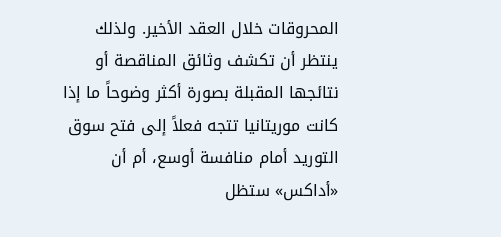المحروقات خلال العقد الأخير. ولذلك ينتظر أن تكشف وثائق المناقصة أو نتائجها المقبلة بصورة أكثر وضوحاً ما إذا كانت موريتانيا تتجه فعلاً إلى فتح سوق التوريد أمام منافسة أوسع، أم أن «أداكس» ستظل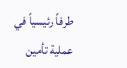طرفاً رئيسياً في عملية تأمين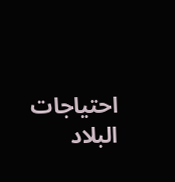احتياجات البلاد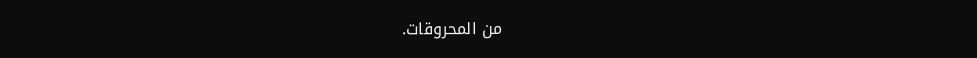من المحروقات.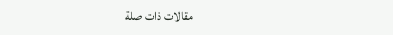مقالات ذات صلة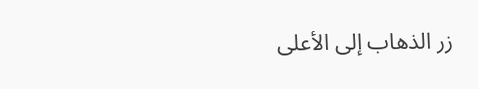زر الذهاب إلى الأعلى